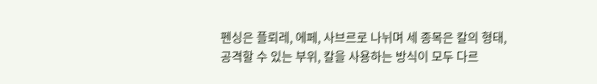펜싱은 플뢰레, 에페, 사브르로 나뉘며 세 종목은 칼의 형태, 공격할 수 있는 부위, 칼을 사용하는 방식이 모두 다르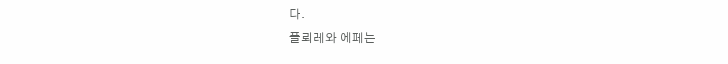다.
플뢰레와 에페는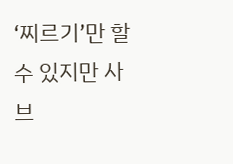‘찌르기’만 할 수 있지만 사브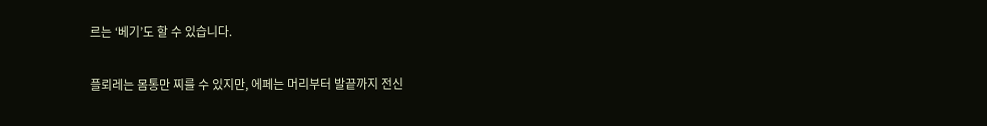르는 ‘베기’도 할 수 있습니다.

플뢰레는 몸통만 찌를 수 있지만, 에페는 머리부터 발끝까지 전신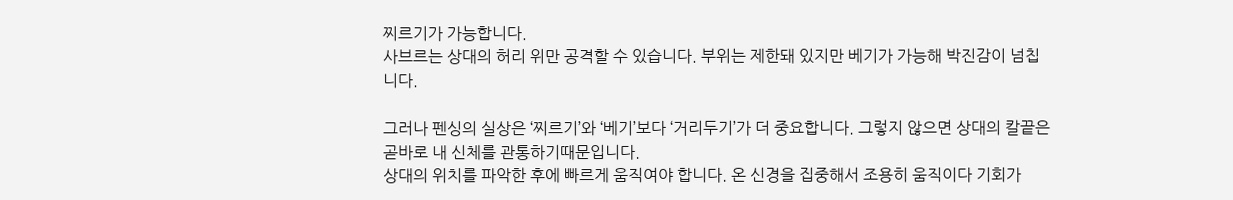찌르기가 가능합니다.
사브르는 상대의 허리 위만 공격할 수 있습니다. 부위는 제한돼 있지만 베기가 가능해 박진감이 넘칩니다.

그러나 펜싱의 실상은 ‘찌르기’와 ‘베기’보다 ‘거리두기’가 더 중요합니다. 그렇지 않으면 상대의 칼끝은 곧바로 내 신체를 관통하기때문입니다.
상대의 위치를 파악한 후에 빠르게 움직여야 합니다. 온 신경을 집중해서 조용히 움직이다 기회가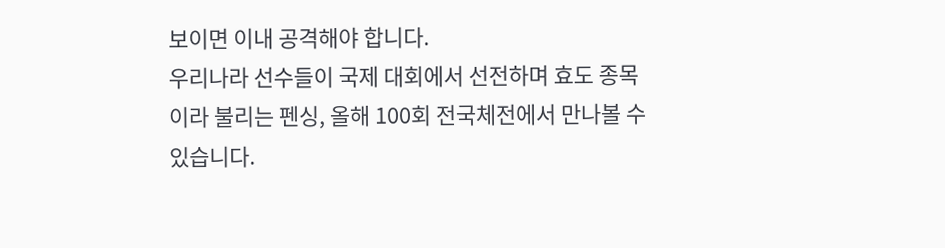보이면 이내 공격해야 합니다.
우리나라 선수들이 국제 대회에서 선전하며 효도 종목이라 불리는 펜싱, 올해 100회 전국체전에서 만나볼 수 있습니다.